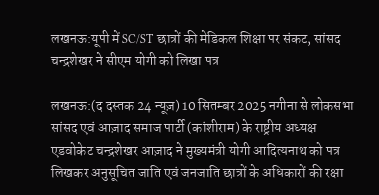लखनऊ:यूपी में SC/ST छात्रों की मेडिकल शिक्षा पर संकट, सांसद चन्द्रशेखर ने सीएम योगी को लिखा पत्र

लखनऊ:(द दस्तक 24 न्यूज़) 10 सितम्बर 2025 नगीना से लोकसभा सांसद एवं आज़ाद समाज पार्टी (कांशीराम) के राष्ट्रीय अध्यक्ष एडवोकेट चन्द्रशेखर आज़ाद ने मुख्यमंत्री योगी आदित्यनाथ को पत्र लिखकर अनुसूचित जाति एवं जनजाति छात्रों के अधिकारों की रक्षा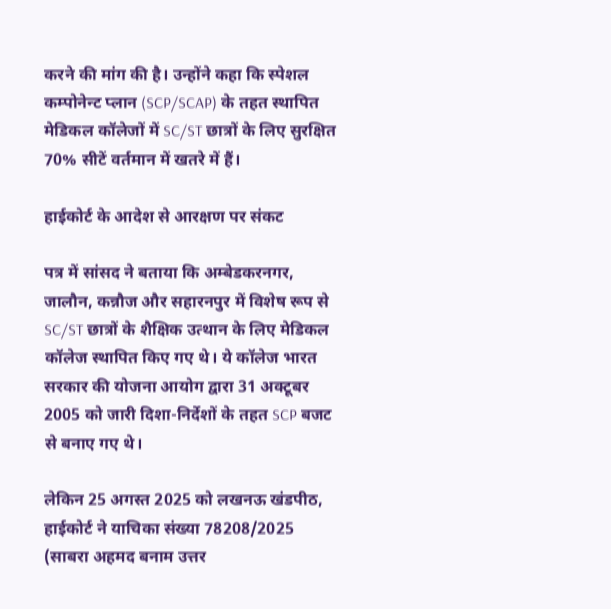करने की मांग की है। उन्होंने कहा कि स्पेशल कम्पोनेन्ट प्लान (SCP/SCAP) के तहत स्थापित मेडिकल कॉलेजों में SC/ST छात्रों के लिए सुरक्षित 70% सीटें वर्तमान में खतरे में हैं।

हाईकोर्ट के आदेश से आरक्षण पर संकट

पत्र में सांसद ने बताया कि अम्बेडकरनगर, जालौन, कन्नौज और सहारनपुर में विशेष रूप से SC/ST छात्रों के शैक्षिक उत्थान के लिए मेडिकल कॉलेज स्थापित किए गए थे। ये कॉलेज भारत सरकार की योजना आयोग द्वारा 31 अक्टूबर 2005 को जारी दिशा-निर्देशों के तहत SCP बजट से बनाए गए थे।

लेकिन 25 अगस्त 2025 को लखनऊ खंडपीठ, हाईकोर्ट ने याचिका संख्या 78208/2025 (साबरा अहमद बनाम उत्तर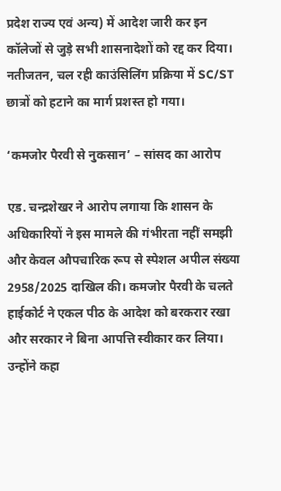प्रदेश राज्य एवं अन्य) में आदेश जारी कर इन कॉलेजों से जुड़े सभी शासनादेशों को रद्द कर दिया। नतीजतन, चल रही काउंसिलिंग प्रक्रिया में SC/ST छात्रों को हटाने का मार्ग प्रशस्त हो गया।

‘कमजोर पैरवी से नुकसान’ – सांसद का आरोप

एड. चन्द्रशेखर ने आरोप लगाया कि शासन के अधिकारियों ने इस मामले की गंभीरता नहीं समझी और केवल औपचारिक रूप से स्पेशल अपील संख्या 2958/2025 दाखिल की। कमजोर पैरवी के चलते हाईकोर्ट ने एकल पीठ के आदेश को बरकरार रखा और सरकार ने बिना आपत्ति स्वीकार कर लिया। उन्होंने कहा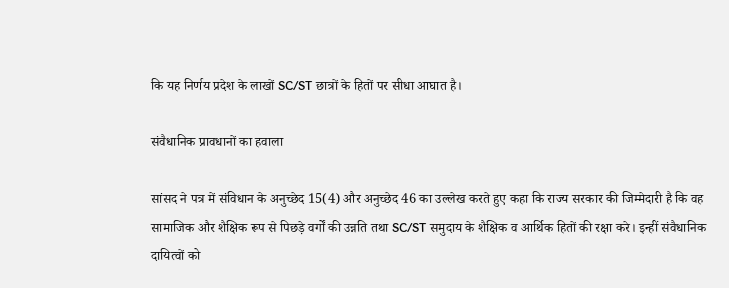कि यह निर्णय प्रदेश के लाखों SC/ST छात्रों के हितों पर सीधा आघात है।

संवैधानिक प्रावधानों का हवाला

सांसद ने पत्र में संविधान के अनुच्छेद 15(4) और अनुच्छेद 46 का उल्लेख करते हुए कहा कि राज्य सरकार की जिम्मेदारी है कि वह सामाजिक और शैक्षिक रूप से पिछड़े वर्गों की उन्नति तथा SC/ST समुदाय के शैक्षिक व आर्थिक हितों की रक्षा करे। इन्हीं संवैधानिक दायित्वों को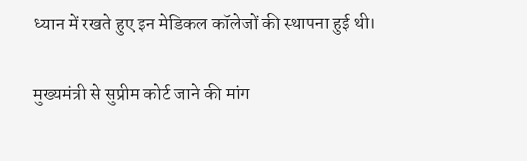ध्यान में रखते हुए इन मेडिकल कॉलेजों की स्थापना हुई थी।

मुख्यमंत्री से सुप्रीम कोर्ट जाने की मांग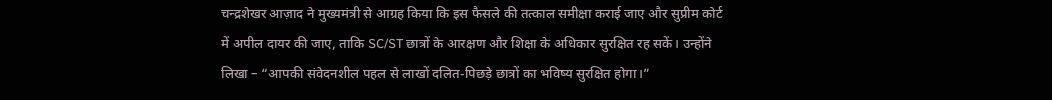चन्द्रशेखर आज़ाद ने मुख्यमंत्री से आग्रह किया कि इस फैसले की तत्काल समीक्षा कराई जाए और सुप्रीम कोर्ट में अपील दायर की जाए, ताकि SC/ST छात्रों के आरक्षण और शिक्षा के अधिकार सुरक्षित रह सकें। उन्होंने लिखा – “आपकी संवेदनशील पहल से लाखों दलित-पिछड़े छात्रों का भविष्य सुरक्षित होगा।”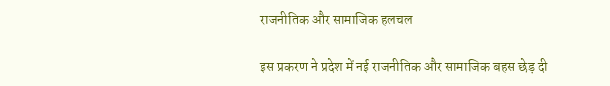राजनीतिक और सामाजिक हलचल

इस प्रकरण ने प्रदेश में नई राजनीतिक और सामाजिक बहस छेड़ दी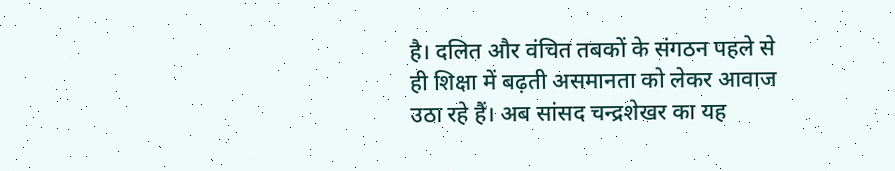है। दलित और वंचित तबकों के संगठन पहले से ही शिक्षा में बढ़ती असमानता को लेकर आवाज उठा रहे हैं। अब सांसद चन्द्रशेखर का यह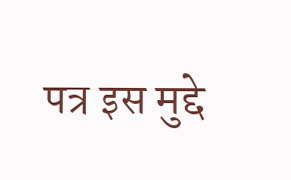पत्र इस मुद्दे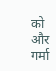को और गर्मा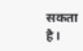सकता है।